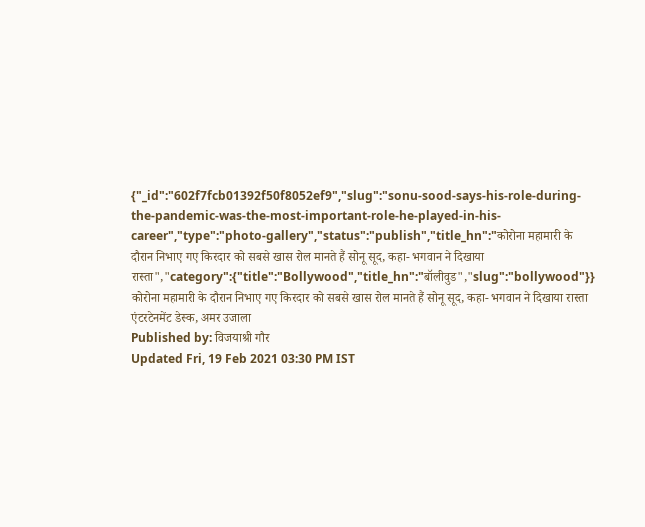{"_id":"602f7fcb01392f50f8052ef9","slug":"sonu-sood-says-his-role-during-the-pandemic-was-the-most-important-role-he-played-in-his-career","type":"photo-gallery","status":"publish","title_hn":"कोरोना महामारी के दौरान निभाए गए किरदार को सबसे खास रोल मानते हैं सोनू सूद, कहा- भगवान ने दिखाया रास्ता","category":{"title":"Bollywood","title_hn":"बॉलीवुड","slug":"bollywood"}}
कोरोना महामारी के दौरान निभाए गए किरदार को सबसे खास रोल मानते हैं सोनू सूद, कहा- भगवान ने दिखाया रास्ता
एंटरटेनमेंट डेस्क, अमर उजाला
Published by: विजयाश्री गौर
Updated Fri, 19 Feb 2021 03:30 PM IST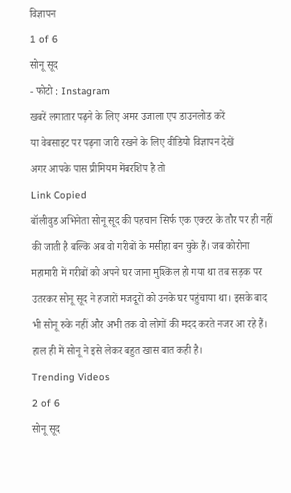विज्ञापन
1 of 6
सोनू सूद
- फोटो : Instagram
खबरें लगातार पढ़ने के लिए अमर उजाला एप डाउनलोड करें
या वेबसाइट पर पढ़ना जारी रखने के लिए वीडियो विज्ञापन देखें
अगर आपके पास प्रीमियम मेंबरशिप है तो
Link Copied
बॉलीवुड अभिनेता सोनू सूद की पहचान सिर्फ एक एक्टर के तौर पर ही नहीं की जाती है बल्कि अब वो गरीबों के मसीहा बन चुके हैं। जब कोरोना महामारी में गरीबों को अपने घर जाना मुश्किल हो गया था तब सड़क पर उतरकर सोनू सूद ने हजारों मजदूरों को उनके घर पहुंचाया था। इसके बाद भी सोनू रुके नहीं और अभी तक वो लोगों की मदद करते नजर आ रहे हैं। हाल ही में सोनू ने इसे लेकर बहुत खास बात कही है।
Trending Videos
2 of 6
सोनू सूद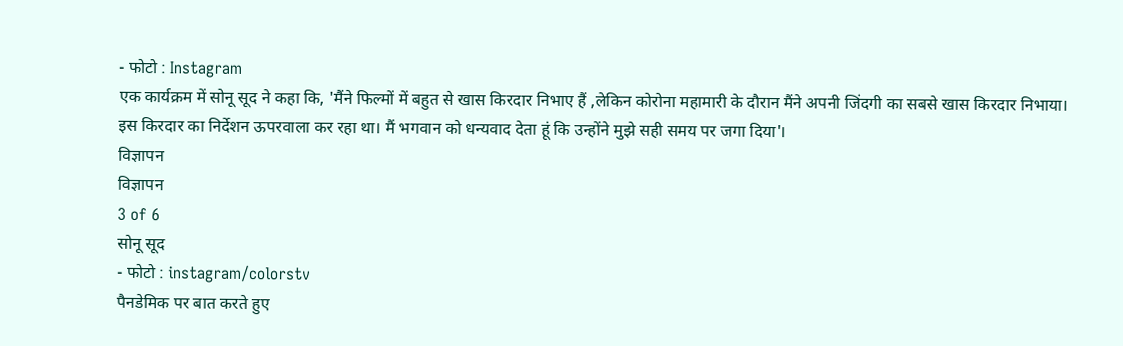- फोटो : Instagram
एक कार्यक्रम में सोनू सूद ने कहा कि, 'मैंने फिल्मों में बहुत से खास किरदार निभाए हैं ,लेकिन कोरोना महामारी के दौरान मैंने अपनी जिंदगी का सबसे खास किरदार निभाया। इस किरदार का निर्देशन ऊपरवाला कर रहा था। मैं भगवान को धन्यवाद देता हूं कि उन्होंने मुझे सही समय पर जगा दिया'।
विज्ञापन
विज्ञापन
3 of 6
सोनू सूद
- फोटो : instagram/colorstv
पैनडेमिक पर बात करते हुए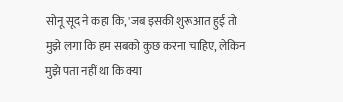सोनू सूद ने कहा कि, 'जब इसकी शुरूआत हुई तो मुझे लगा कि हम सबको कुछ करना चाहिए, लेकिन मुझे पता नहीं था कि क्या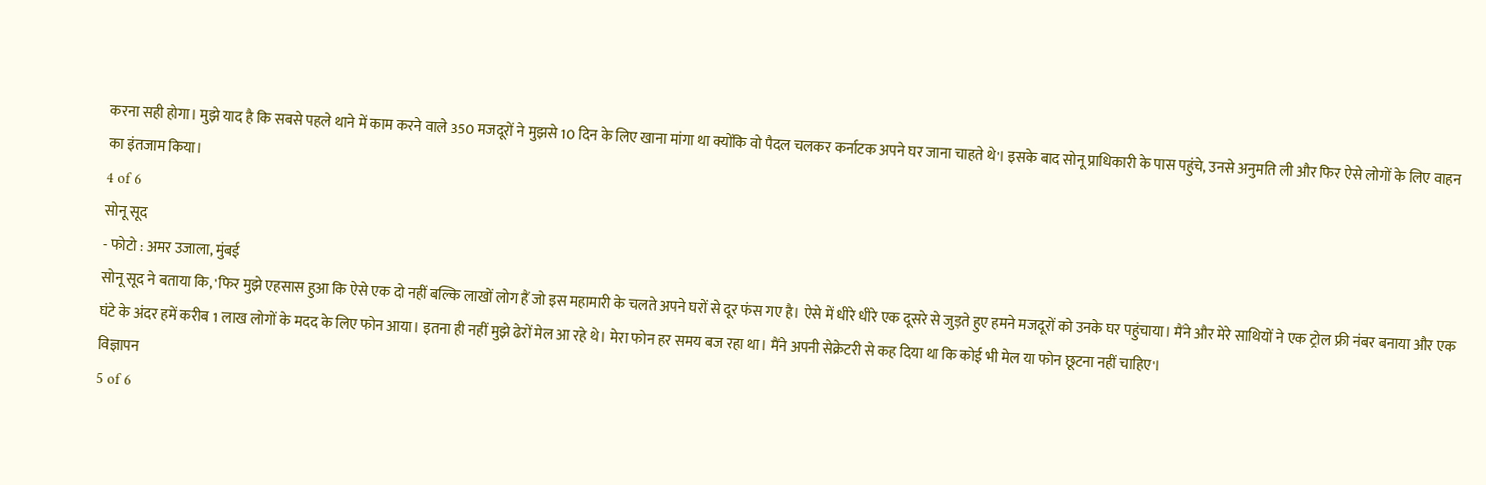करना सही होगा। मुझे याद है कि सबसे पहले थाने में काम करने वाले 350 मजदूरों ने मुझसे 10 दिन के लिए खाना मांगा था क्योंकि वो पैदल चलकर कर्नाटक अपने घर जाना चाहते थे'। इसके बाद सोनू प्राधिकारी के पास पहुंचे, उनसे अनुमति ली और फिर ऐसे लोगों के लिए वाहन का इंतजाम किया।
4 of 6
सोनू सूद
- फोटो : अमर उजाला, मुंबई
सोनू सूद ने बताया कि, 'फिर मुझे एहसास हुआ कि ऐसे एक दो नहीं बल्कि लाखों लोग हैं जो इस महामारी के चलते अपने घरों से दूर फंस गए है। ऐसे में धीरे धीरे एक दूसरे से जुड़ते हुए हमने मजदूरों को उनके घर पहुंचाया। मैंने और मेरे साथियों ने एक ट्रोल फ्री नंबर बनाया और एक घंटे के अंदर हमें करीब 1 लाख लोगों के मदद के लिए फोन आया। इतना ही नहीं मुझे ढेरों मेल आ रहे थे। मेरा फोन हर समय बज रहा था। मैंने अपनी सेक्रेटरी से कह दिया था कि कोई भी मेल या फोन छूटना नहीं चाहिए'।
विज्ञापन
5 of 6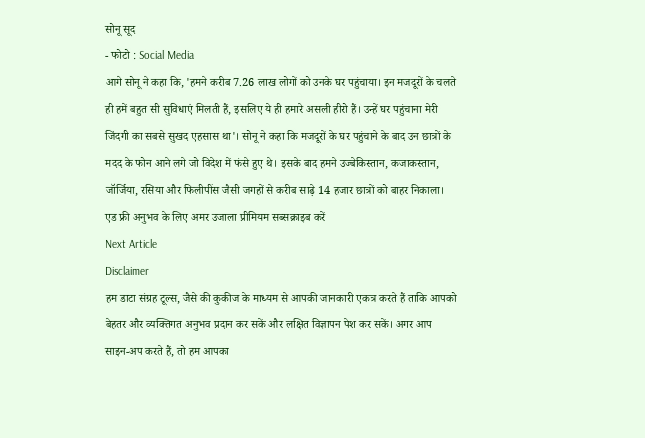सोनू सूद
- फोटो : Social Media
आगे सोनू ने कहा कि, 'हमने करीब 7.26 लाख लोगों को उनके घर पहुंचाया। इन मजदूरों के चलते ही हमें बहुत सी सुविधाएं मिलती हैं, इसलिए ये ही हमारे असली हीरो हैं। उन्हें घर पहुंचाना मेरी जिंदगी का सबसे सुखद एहसास था'। सोनू ने कहा कि मजदूरों के घर पहुंचाने के बाद उन छात्रों के मदद के फोन आने लगे जो विदेश में फंसे हुए थे। इसके बाद हमने उज्बेकिस्तान, कजाकस्तान, जॉर्जिया, रसिया और फिलीपींस जैसी जगहों से करीब साढ़े 14 हजार छात्रों को बाहर निकाला।
एड फ्री अनुभव के लिए अमर उजाला प्रीमियम सब्सक्राइब करें
Next Article
Disclaimer
हम डाटा संग्रह टूल्स, जैसे की कुकीज के माध्यम से आपकी जानकारी एकत्र करते हैं ताकि आपको बेहतर और व्यक्तिगत अनुभव प्रदान कर सकें और लक्षित विज्ञापन पेश कर सकें। अगर आप साइन-अप करते हैं, तो हम आपका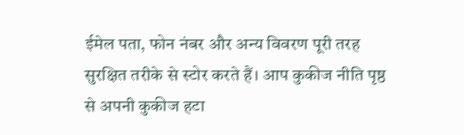ईमेल पता, फोन नंबर और अन्य विवरण पूरी तरह सुरक्षित तरीके से स्टोर करते हैं। आप कुकीज नीति पृष्ठ से अपनी कुकीज हटा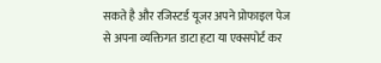सकते है और रजिस्टर्ड यूजर अपने प्रोफाइल पेज से अपना व्यक्तिगत डाटा हटा या एक्सपोर्ट कर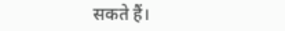सकते हैं।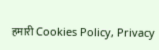हमारी Cookies Policy, Privacy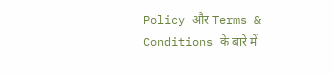Policy और Terms & Conditions के बारे में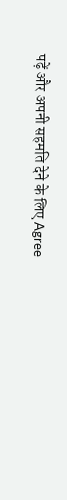पढ़ें और अपनी सहमति देने के लिए Agree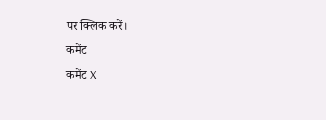पर क्लिक करें।
कमेंट
कमेंट X